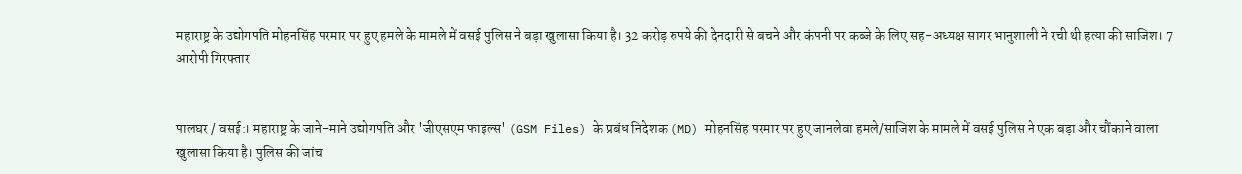महाराष्ट्र के उद्योगपति मोहनसिंह परमार पर हुए हमले के मामले में वसई पुलिस ने बड़ा खुलासा किया है। 32 करोड़ रुपये की देनदारी से बचने और कंपनी पर कब्जे के लिए सह-अध्यक्ष सागर भानुशाली ने रची थी हत्या की साजिश। 7 आरोपी गिरफ्तार


पालघर / वसई:। महाराष्ट्र के जाने-माने उद्योगपति और 'जीएसएम फाइल्स' (GSM Files) के प्रबंध निदेशक (MD) मोहनसिंह परमार पर हुए जानलेवा हमले/साजिश के मामले में वसई पुलिस ने एक बड़ा और चौंकाने वाला खुलासा किया है। पुलिस की जांच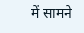में सामने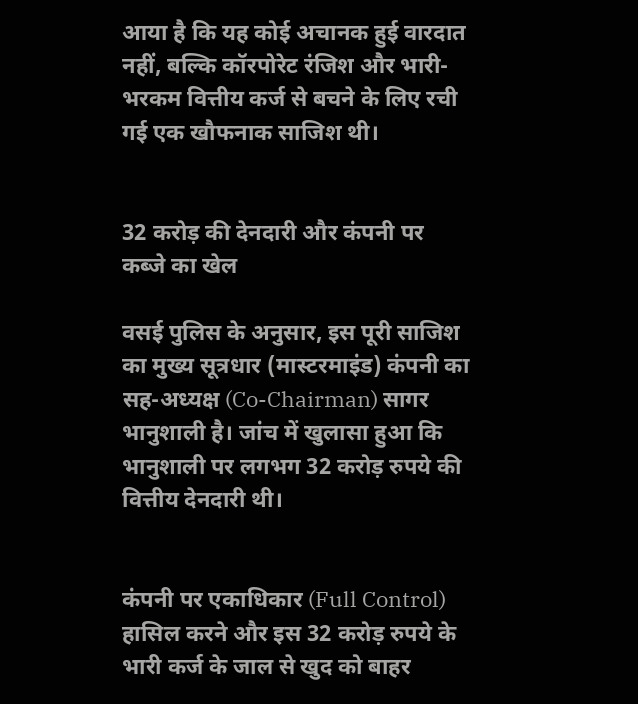आया है कि यह कोई अचानक हुई वारदात नहीं, बल्कि कॉरपोरेट रंजिश और भारी-भरकम वित्तीय कर्ज से बचने के लिए रची गई एक खौफनाक साजिश थी।


32 करोड़ की देनदारी और कंपनी पर कब्जे का खेल

वसई पुलिस के अनुसार, इस पूरी साजिश का मुख्य सूत्रधार (मास्टरमाइंड) कंपनी का सह-अध्यक्ष (Co-Chairman) सागर भानुशाली है। जांच में खुलासा हुआ कि भानुशाली पर लगभग 32 करोड़ रुपये की वित्तीय देनदारी थी।


कंपनी पर एकाधिकार (Full Control) हासिल करने और इस 32 करोड़ रुपये के भारी कर्ज के जाल से खुद को बाहर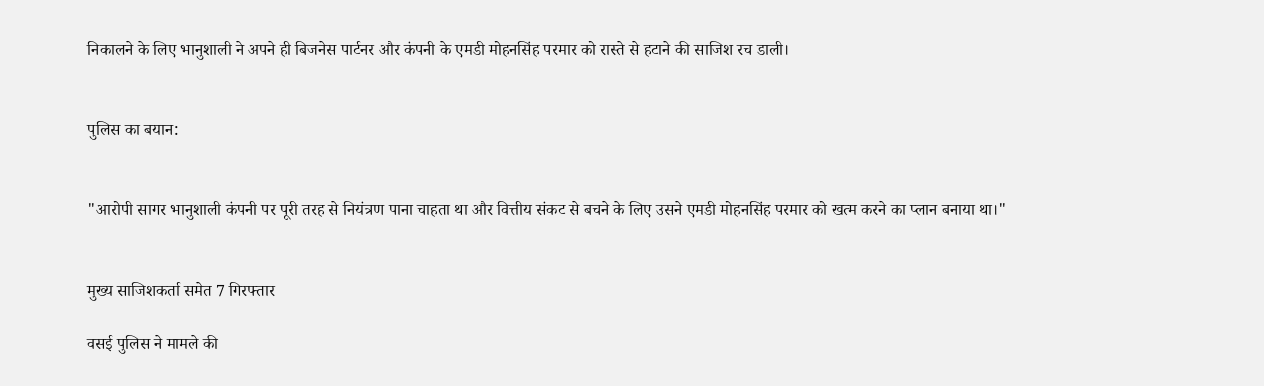निकालने के लिए भानुशाली ने अपने ही बिजनेस पार्टनर और कंपनी के एमडी मोहनसिंह परमार को रास्ते से हटाने की साजिश रच डाली।


पुलिस का बयान:


"आरोपी सागर भानुशाली कंपनी पर पूरी तरह से नियंत्रण पाना चाहता था और वित्तीय संकट से बचने के लिए उसने एमडी मोहनसिंह परमार को खत्म करने का प्लान बनाया था।"


मुख्य साजिशकर्ता समेत 7 गिरफ्तार

वसई पुलिस ने मामले की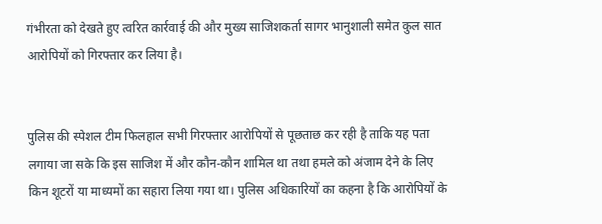गंभीरता को देखते हुए त्वरित कार्रवाई की और मुख्य साजिशकर्ता सागर भानुशाली समेत कुल सात आरोपियों को गिरफ्तार कर लिया है।


पुलिस की स्पेशल टीम फिलहाल सभी गिरफ्तार आरोपियों से पूछताछ कर रही है ताकि यह पता लगाया जा सके कि इस साजिश में और कौन-कौन शामिल था तथा हमले को अंजाम देने के लिए किन शूटरों या माध्यमों का सहारा लिया गया था। पुलिस अधिकारियों का कहना है कि आरोपियों के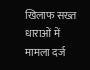खिलाफ सख्त धाराओं में मामला दर्ज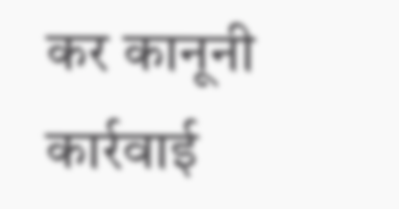कर कानूनी कार्रवाई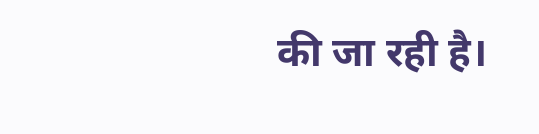की जा रही है।